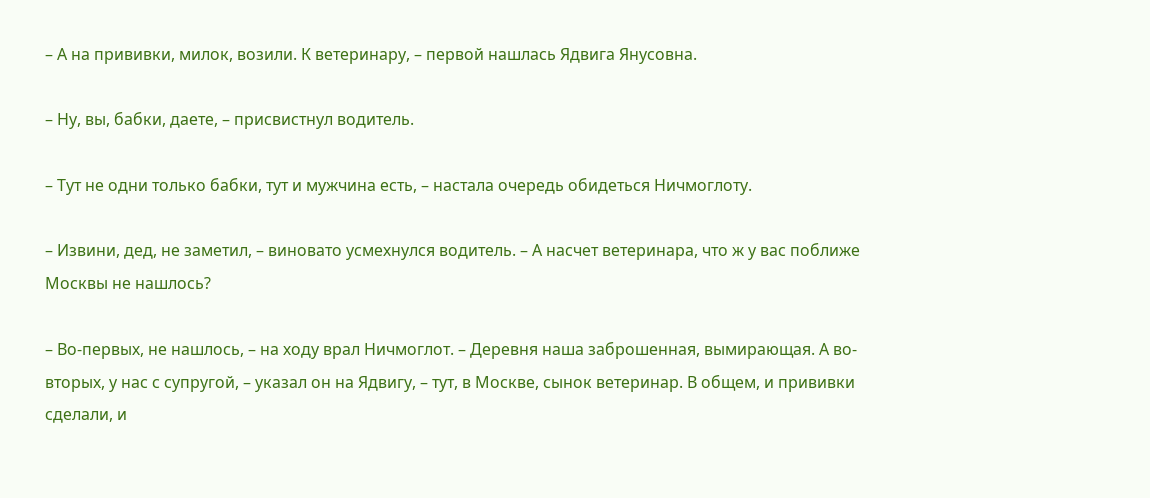– А на прививки, милок, возили. К ветеринару, – первой нашлась Ядвига Янусовна.

– Ну, вы, бабки, даете, – присвистнул водитель.

– Тут не одни только бабки, тут и мужчина есть, – настала очередь обидеться Ничмоглоту.

– Извини, дед, не заметил, – виновато усмехнулся водитель. – А насчет ветеринара, что ж у вас поближе Москвы не нашлось?

– Во-первых, не нашлось, – на ходу врал Ничмоглот. – Деревня наша заброшенная, вымирающая. А во-вторых, у нас с супругой, – указал он на Ядвигу, – тут, в Москве, сынок ветеринар. В общем, и прививки сделали, и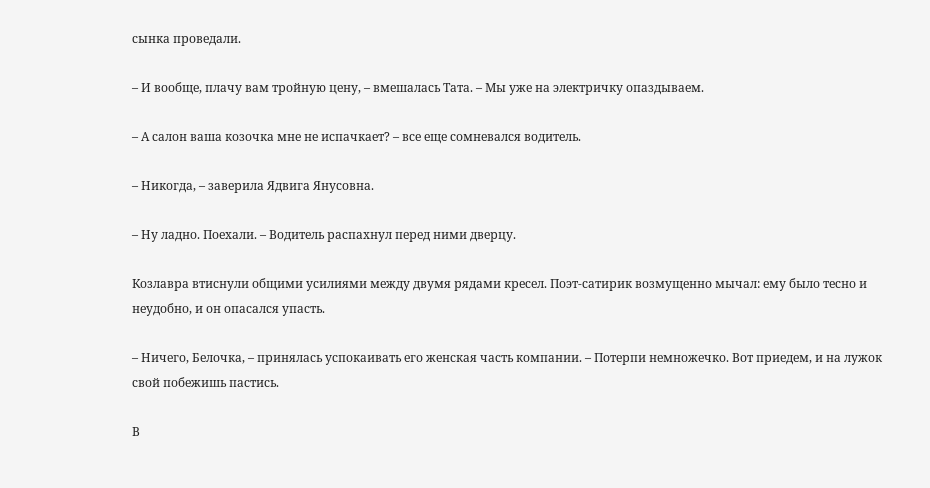сынка проведали.

– И вообще, плачу вам тройную цену, – вмешалась Тата. – Мы уже на электричку опаздываем.

– А салон ваша козочка мне не испачкает? – все еще сомневался водитель.

– Никогда, – заверила Ядвига Янусовна.

– Ну ладно. Поехали. – Водитель распахнул перед ними дверцу.

Козлавра втиснули общими усилиями между двумя рядами кресел. Поэт-сатирик возмущенно мычал: ему было тесно и неудобно, и он опасался упасть.

– Ничего, Белочка, – принялась успокаивать его женская часть компании. – Потерпи немножечко. Вот приедем, и на лужок свой побежишь пастись.

В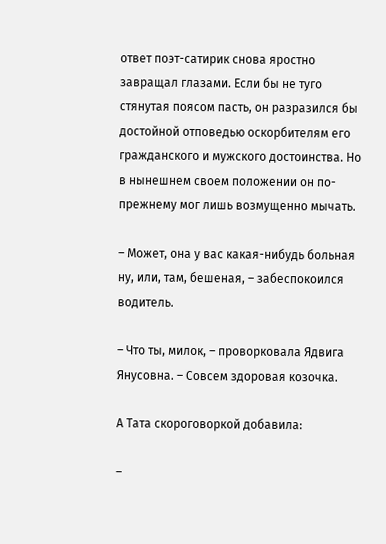ответ поэт-сатирик снова яростно завращал глазами. Если бы не туго стянутая поясом пасть, он разразился бы достойной отповедью оскорбителям его гражданского и мужского достоинства. Но в нынешнем своем положении он по-прежнему мог лишь возмущенно мычать.

– Может, она у вас какая-нибудь больная ну, или, там, бешеная, – забеспокоился водитель.

– Что ты, милок, – проворковала Ядвига Янусовна. – Совсем здоровая козочка.

А Тата скороговоркой добавила:

–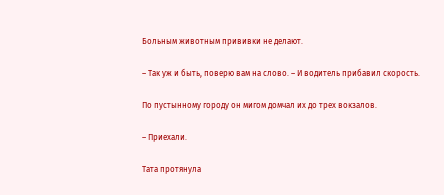Больным животным прививки не делают.

– Так уж и быть, поверю вам на слово. – И водитель прибавил скорость.

По пустынному городу он мигом домчал их до трех вокзалов.

– Приехали.

Тата протянула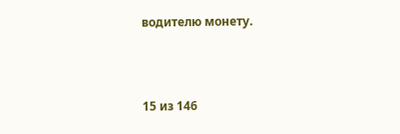водителю монету.



15 из 146